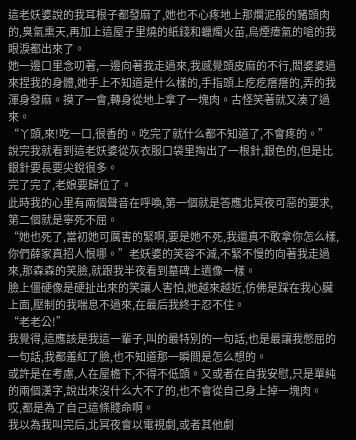這老妖婆說的我耳根子都發麻了,她也不心疼地上那爛泥般的豬頭肉的,臭氣熏天,再加上這屋子里燒的紙錢和蠟燭火苗,烏煙瘴氣的嗆的我眼淚都出來了。
她一邊口里念叨著,一邊向著我走過來,我感覺頭皮麻的不行,閻婆婆過來捏我的身體,她手上不知道是什么樣的,手指頭上疙疙瘩瘩的,弄的我渾身發麻。摸了一會,轉身從地上拿了一塊肉。古怪笑著就又湊了過來。
“丫頭,來!吃一口,很香的。吃完了就什么都不知道了,不會疼的。”
說完我就看到這老妖婆從灰衣服口袋里掏出了一根針,銀色的,但是比銀針要長要尖銳很多。
完了完了,老娘要歸位了。
此時我的心里有兩個聲音在呼喚,第一個就是答應北冥夜可惡的要求,第二個就是寧死不屈。
“她也死了,當初她可厲害的緊啊,要是她不死,我還真不敢拿你怎么樣,你們薛家真招人恨哪。”老妖婆的笑容不減,不緊不慢的向著我走過來,那森森的笑臉,就跟我半夜看到墓碑上遺像一樣。
臉上僵硬像是硬扯出來的笑讓人害怕,她越來越近,仿佛是踩在我心臟上面,壓制的我喘息不過來,在最后我終于忍不住。
“老老公!”
我覺得,這應該是我這一輩子,叫的最特別的一句話,也是最讓我憋屈的一句話,我都羞紅了臉,也不知道那一瞬間是怎么想的。
或許是在考慮,人在屋檐下,不得不低頭。又或者在自我安慰,只是單純的兩個漢字,說出來沒什么大不了的,也不會從自己身上掉一塊肉。
哎,都是為了自己這條賤命啊。
我以為我叫完后,北冥夜會以電視劇,或者其他劇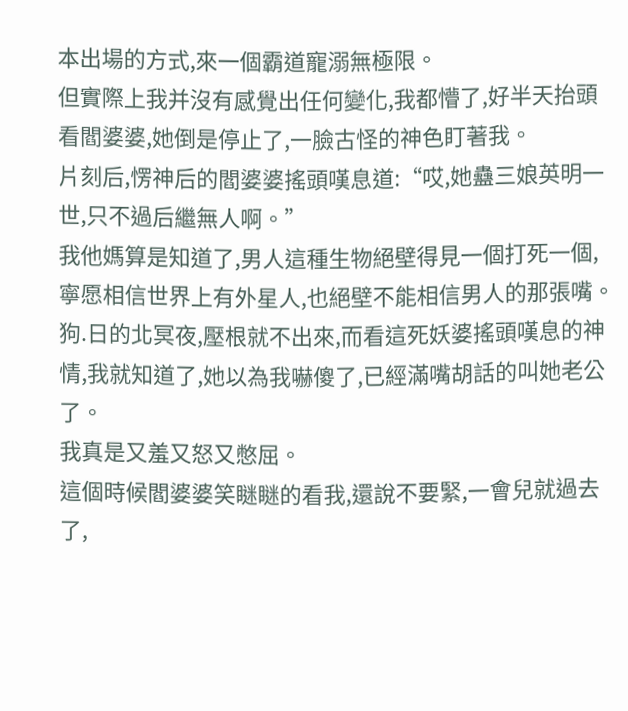本出場的方式,來一個霸道寵溺無極限。
但實際上我并沒有感覺出任何變化,我都懵了,好半天抬頭看閻婆婆,她倒是停止了,一臉古怪的神色盯著我。
片刻后,愣神后的閻婆婆搖頭嘆息道:“哎,她蠱三娘英明一世,只不過后繼無人啊。”
我他媽算是知道了,男人這種生物絕壁得見一個打死一個,寧愿相信世界上有外星人,也絕壁不能相信男人的那張嘴。
狗.日的北冥夜,壓根就不出來,而看這死妖婆搖頭嘆息的神情,我就知道了,她以為我嚇傻了,已經滿嘴胡話的叫她老公了。
我真是又羞又怒又憋屈。
這個時候閻婆婆笑瞇瞇的看我,還說不要緊,一會兒就過去了,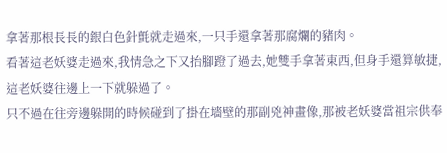拿著那根長長的銀白色針氈就走過來,一只手還拿著那腐爛的豬肉。
看著這老妖婆走過來,我情急之下又抬腳蹬了過去,她雙手拿著東西,但身手還算敏捷,這老妖婆往邊上一下就躲過了。
只不過在往旁邊躲開的時候碰到了掛在墻壁的那副兇神畫像,那被老妖婆當祖宗供奉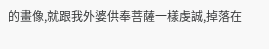的畫像,就跟我外婆供奉菩薩一樣虔誠,掉落在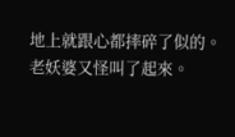地上就跟心都摔碎了似的。
老妖婆又怪叫了起來。